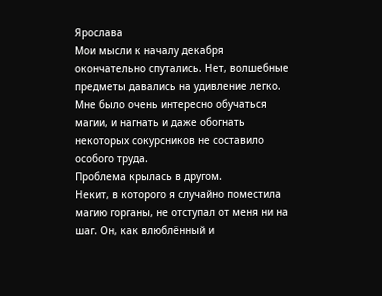Ярослава
Мои мысли к началу декабря окончательно спутались. Нет, волшебные предметы давались на удивление легко. Мне было очень интересно обучаться магии, и нагнать и даже обогнать некоторых сокурсников не составило особого труда.
Проблема крылась в другом.
Некит, в которого я случайно поместила магию горганы, не отступал от меня ни на шаг. Он, как влюблённый и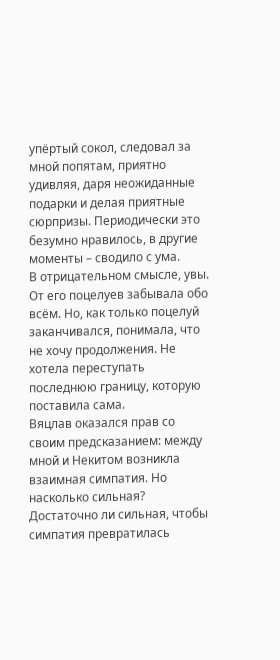упёртый сокол, следовал за мной попятам, приятно удивляя, даря неожиданные подарки и делая приятные сюрпризы. Периодически это безумно нравилось, в другие моменты – сводило с ума.
В отрицательном смысле, увы.
От его поцелуев забывала обо всём. Но, как только поцелуй заканчивался, понимала, что не хочу продолжения. Не хотела переступать последнюю границу, которую поставила сама.
Вяцлав оказался прав со своим предсказанием: между мной и Некитом возникла взаимная симпатия. Но насколько сильная? Достаточно ли сильная, чтобы симпатия превратилась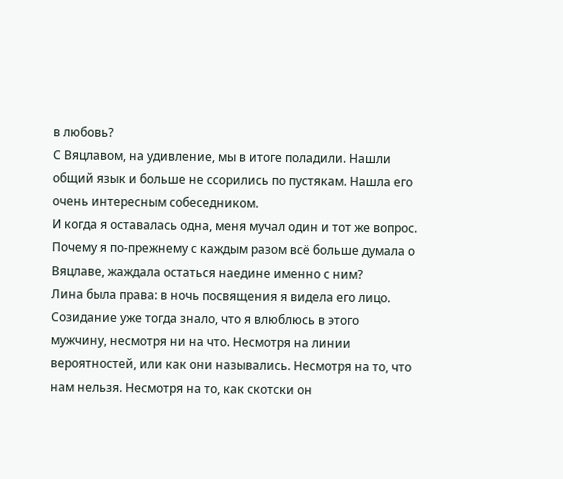в любовь?
С Вяцлавом, на удивление, мы в итоге поладили. Нашли общий язык и больше не ссорились по пустякам. Нашла его очень интересным собеседником.
И когда я оставалась одна, меня мучал один и тот же вопрос. Почему я по-прежнему с каждым разом всё больше думала о Вяцлаве, жаждала остаться наедине именно с ним?
Лина была права: в ночь посвящения я видела его лицо.
Созидание уже тогда знало, что я влюблюсь в этого мужчину, несмотря ни на что. Несмотря на линии вероятностей, или как они назывались. Несмотря на то, что нам нельзя. Несмотря на то, как скотски он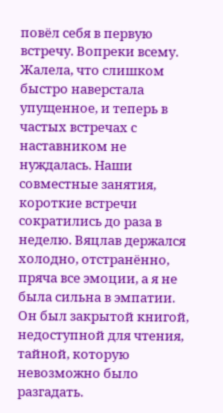повёл себя в первую встречу. Вопреки всему.
Жалела, что слишком быстро наверстала упущенное, и теперь в частых встречах с наставником не нуждалась. Наши совместные занятия, короткие встречи сократились до раза в неделю. Вяцлав держался холодно, отстранённо, пряча все эмоции, а я не была сильна в эмпатии. Он был закрытой книгой, недоступной для чтения, тайной, которую невозможно было разгадать.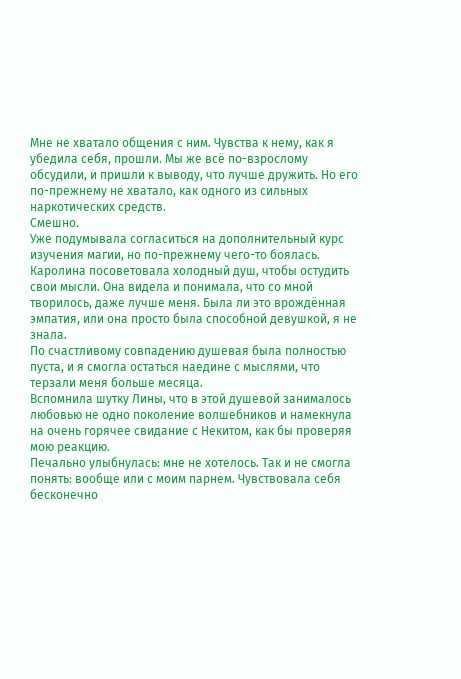Мне не хватало общения с ним. Чувства к нему, как я убедила себя, прошли. Мы же всё по-взрослому обсудили, и пришли к выводу, что лучше дружить. Но его по-прежнему не хватало, как одного из сильных наркотических средств.
Смешно.
Уже подумывала согласиться на дополнительный курс изучения магии, но по-прежнему чего-то боялась.
Каролина посоветовала холодный душ, чтобы остудить свои мысли. Она видела и понимала, что со мной творилось, даже лучше меня. Была ли это врождённая эмпатия, или она просто была способной девушкой, я не знала.
По счастливому совпадению душевая была полностью пуста, и я смогла остаться наедине с мыслями, что терзали меня больше месяца.
Вспомнила шутку Лины, что в этой душевой занималось любовью не одно поколение волшебников и намекнула на очень горячее свидание с Некитом, как бы проверяя мою реакцию.
Печально улыбнулась: мне не хотелось. Так и не смогла понять: вообще или с моим парнем. Чувствовала себя бесконечно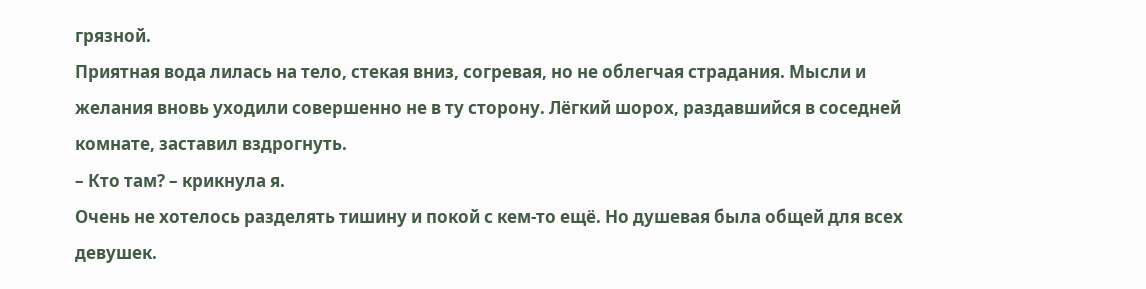грязной.
Приятная вода лилась на тело, стекая вниз, согревая, но не облегчая страдания. Мысли и желания вновь уходили совершенно не в ту сторону. Лёгкий шорох, раздавшийся в соседней комнате, заставил вздрогнуть.
– Кто там? – крикнула я.
Очень не хотелось разделять тишину и покой с кем-то ещё. Но душевая была общей для всех девушек.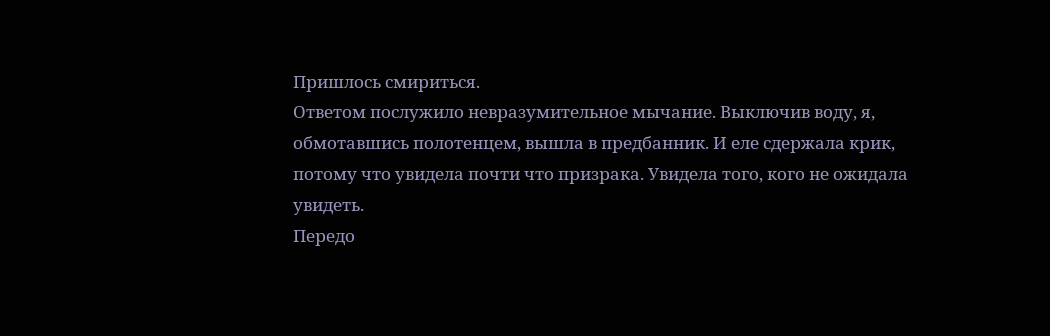Пришлось смириться.
Ответом послужило невразумительное мычание. Выключив воду, я, обмотавшись полотенцем, вышла в предбанник. И еле сдержала крик, потому что увидела почти что призрака. Увидела того, кого не ожидала увидеть.
Передо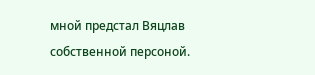мной предстал Вяцлав собственной персоной.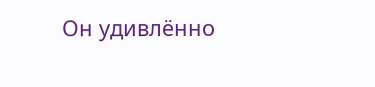Он удивлённо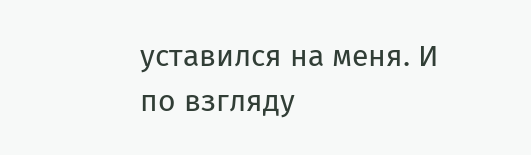уставился на меня. И по взгляду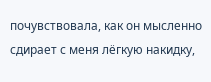почувствовала, как он мысленно сдирает с меня лёгкую накидку,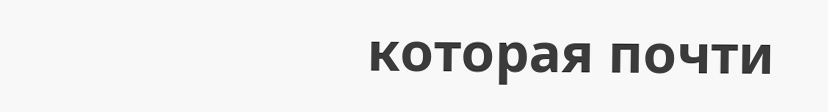которая почти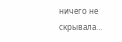ничего не скрывала…